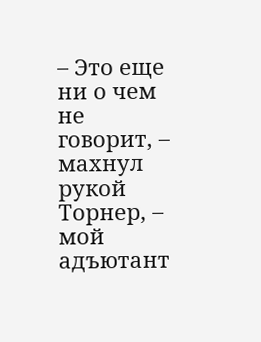– Это еще ни о чем не говорит, – махнул рукой Торнер, – мой адъютант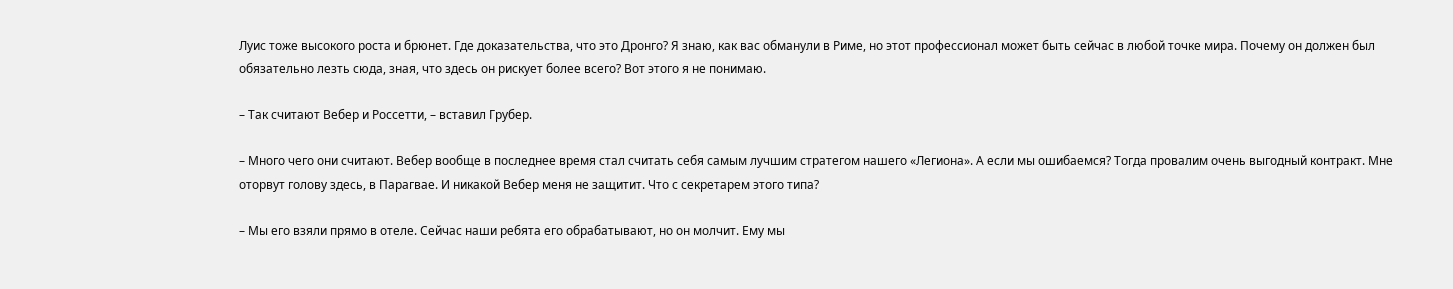Луис тоже высокого роста и брюнет. Где доказательства, что это Дронго? Я знаю, как вас обманули в Риме, но этот профессионал может быть сейчас в любой точке мира. Почему он должен был обязательно лезть сюда, зная, что здесь он рискует более всего? Вот этого я не понимаю.

– Так считают Вебер и Россетти, – вставил Грубер.

– Много чего они считают. Вебер вообще в последнее время стал считать себя самым лучшим стратегом нашего «Легиона». А если мы ошибаемся? Тогда провалим очень выгодный контракт. Мне оторвут голову здесь, в Парагвае. И никакой Вебер меня не защитит. Что с секретарем этого типа?

– Мы его взяли прямо в отеле. Сейчас наши ребята его обрабатывают, но он молчит. Ему мы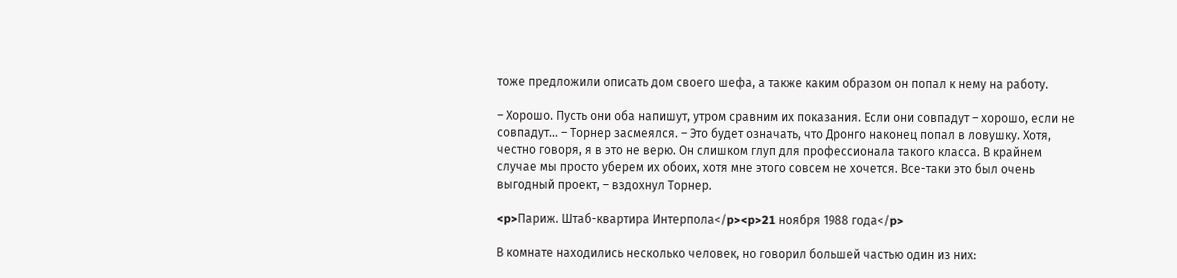тоже предложили описать дом своего шефа, а также каким образом он попал к нему на работу.

– Хорошо. Пусть они оба напишут, утром сравним их показания. Если они совпадут – хорошо, если не совпадут... – Торнер засмеялся. – Это будет означать, что Дронго наконец попал в ловушку. Хотя, честно говоря, я в это не верю. Он слишком глуп для профессионала такого класса. В крайнем случае мы просто уберем их обоих, хотя мне этого совсем не хочется. Все-таки это был очень выгодный проект, – вздохнул Торнер.

<p>Париж. Штаб-квартира Интерпола</p><p>21 ноября 1988 года</p>

В комнате находились несколько человек, но говорил большей частью один из них: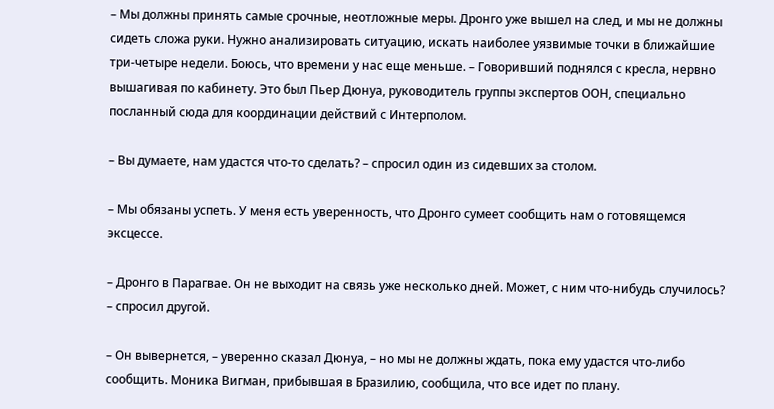– Мы должны принять самые срочные, неотложные меры. Дронго уже вышел на след, и мы не должны сидеть сложа руки. Нужно анализировать ситуацию, искать наиболее уязвимые точки в ближайшие три-четыре недели. Боюсь, что времени у нас еще меньше. – Говоривший поднялся с кресла, нервно вышагивая по кабинету. Это был Пьер Дюнуа, руководитель группы экспертов ООН, специально посланный сюда для координации действий с Интерполом.

– Вы думаете, нам удастся что-то сделать? – спросил один из сидевших за столом.

– Мы обязаны успеть. У меня есть уверенность, что Дронго сумеет сообщить нам о готовящемся эксцессе.

– Дронго в Парагвае. Он не выходит на связь уже несколько дней. Может, с ним что-нибудь случилось? – спросил другой.

– Он вывернется, – уверенно сказал Дюнуа, – но мы не должны ждать, пока ему удастся что-либо сообщить. Моника Вигман, прибывшая в Бразилию, сообщила, что все идет по плану.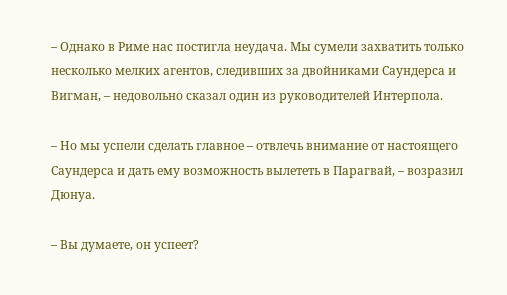– Однако в Риме нас постигла неудача. Мы сумели захватить только несколько мелких агентов, следивших за двойниками Саундерса и Вигман, – недовольно сказал один из руководителей Интерпола.

– Но мы успели сделать главное – отвлечь внимание от настоящего Саундерса и дать ему возможность вылететь в Парагвай, – возразил Дюнуа.

– Вы думаете, он успеет?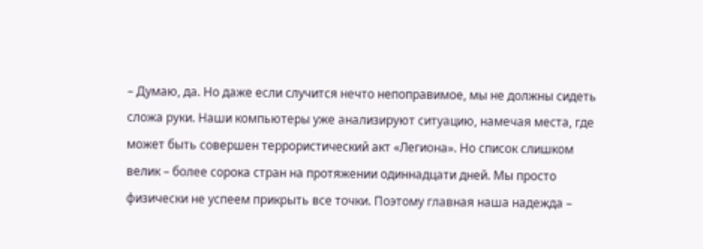– Думаю, да. Но даже если случится нечто непоправимое, мы не должны сидеть сложа руки. Наши компьютеры уже анализируют ситуацию, намечая места, где может быть совершен террористический акт «Легиона». Но список слишком велик – более сорока стран на протяжении одиннадцати дней. Мы просто физически не успеем прикрыть все точки. Поэтому главная наша надежда –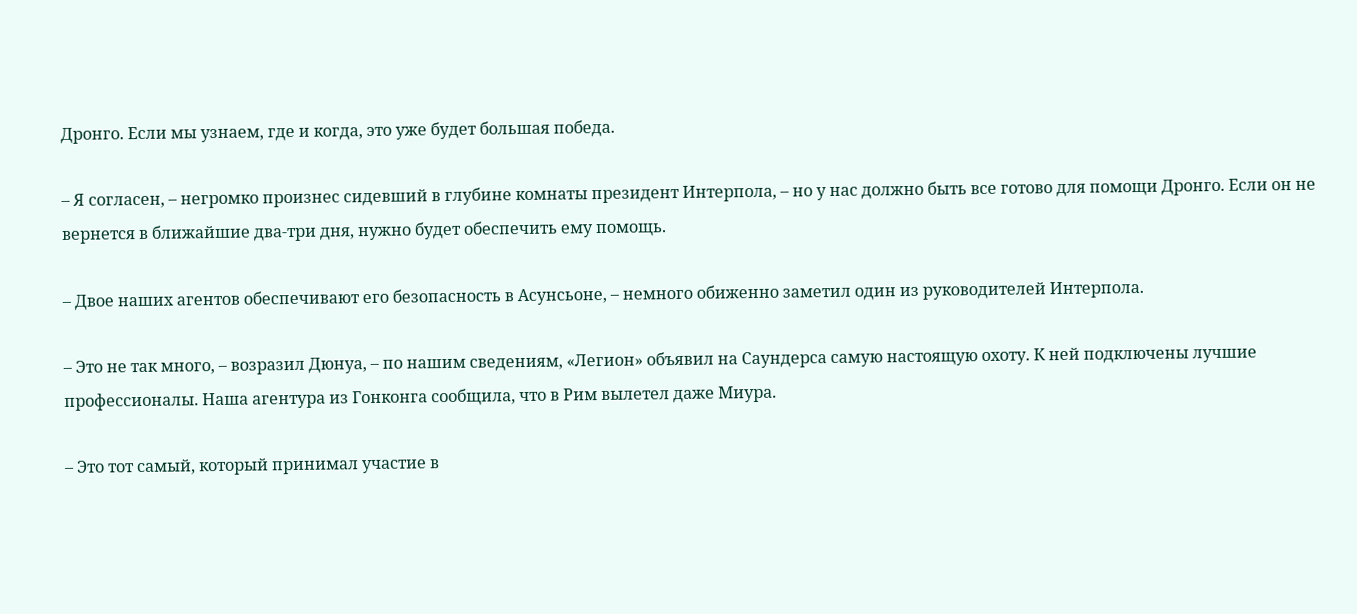Дронго. Если мы узнаем, где и когда, это уже будет большая победа.

– Я согласен, – негромко произнес сидевший в глубине комнаты президент Интерпола, – но у нас должно быть все готово для помощи Дронго. Если он не вернется в ближайшие два-три дня, нужно будет обеспечить ему помощь.

– Двое наших агентов обеспечивают его безопасность в Асунсьоне, – немного обиженно заметил один из руководителей Интерпола.

– Это не так много, – возразил Дюнуа, – по нашим сведениям, «Легион» объявил на Саундерса самую настоящую охоту. К ней подключены лучшие профессионалы. Наша агентура из Гонконга сообщила, что в Рим вылетел даже Миура.

– Это тот самый, который принимал участие в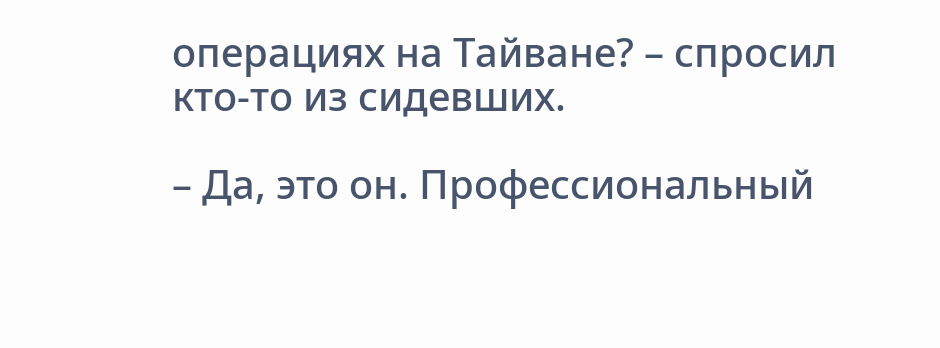операциях на Тайване? – спросил кто-то из сидевших.

– Да, это он. Профессиональный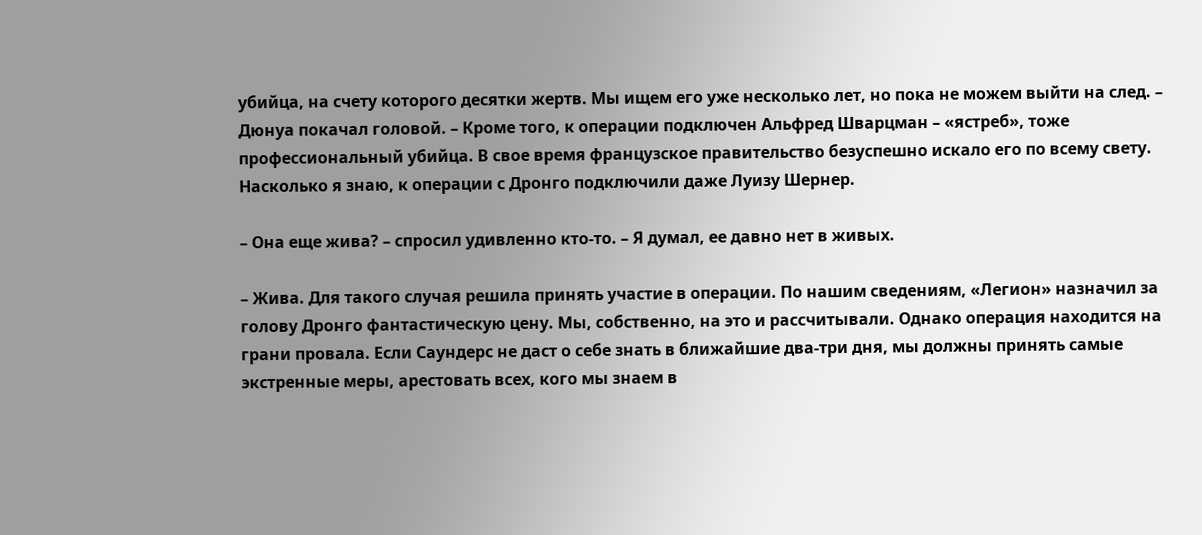убийца, на счету которого десятки жертв. Мы ищем его уже несколько лет, но пока не можем выйти на след. – Дюнуа покачал головой. – Кроме того, к операции подключен Альфред Шварцман – «ястреб», тоже профессиональный убийца. В свое время французское правительство безуспешно искало его по всему свету. Насколько я знаю, к операции с Дронго подключили даже Луизу Шернер.

– Она еще жива? – спросил удивленно кто-то. – Я думал, ее давно нет в живых.

– Жива. Для такого случая решила принять участие в операции. По нашим сведениям, «Легион» назначил за голову Дронго фантастическую цену. Мы, собственно, на это и рассчитывали. Однако операция находится на грани провала. Если Саундерс не даст о себе знать в ближайшие два-три дня, мы должны принять самые экстренные меры, арестовать всех, кого мы знаем в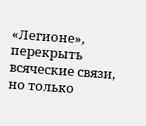«Легионе», перекрыть всяческие связи, но только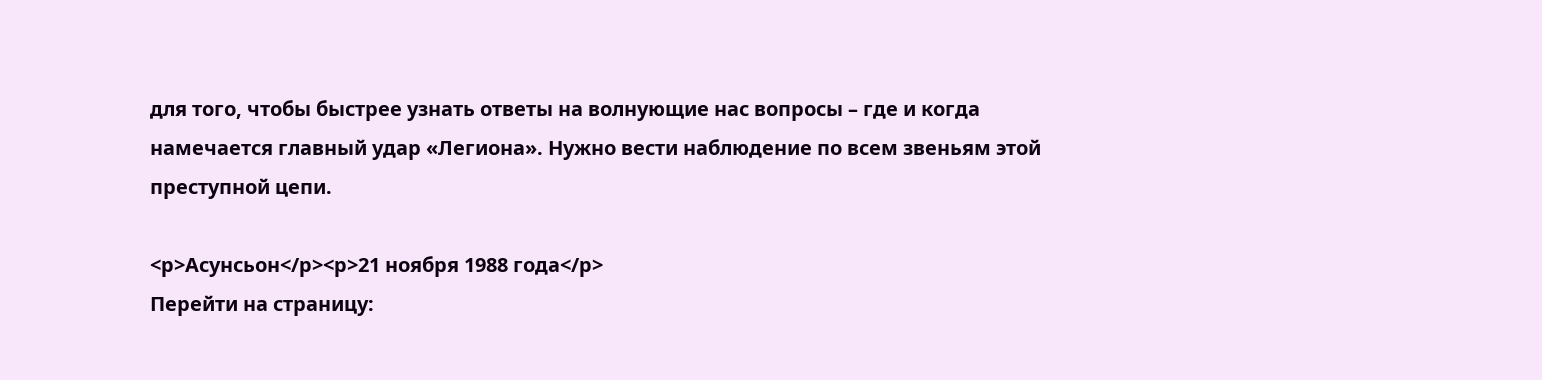для того, чтобы быстрее узнать ответы на волнующие нас вопросы – где и когда намечается главный удар «Легиона». Нужно вести наблюдение по всем звеньям этой преступной цепи.

<p>Асунсьон</p><p>21 ноября 1988 года</p>
Перейти на страницу: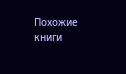Похожие книги